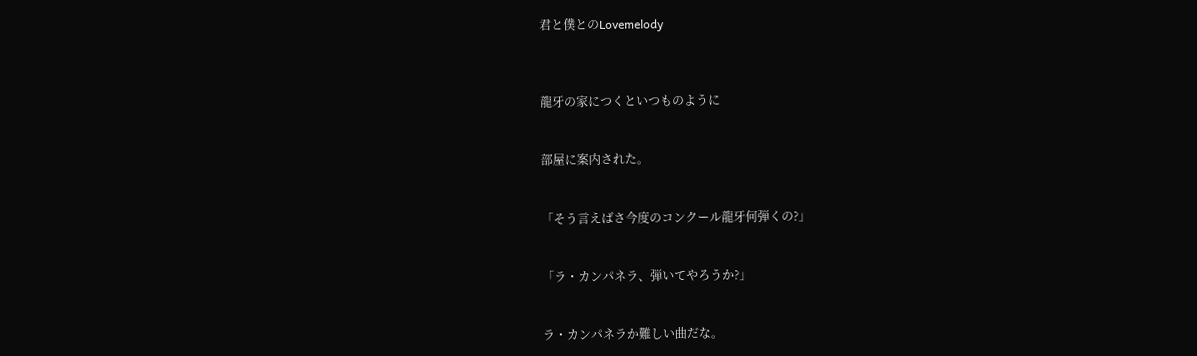君と僕とのLovemelody



龍牙の家につくといつものように


部屋に案内された。


「そう言えばさ今度のコンクール龍牙何弾くの?」


「ラ・カンパネラ、弾いてやろうか?」


ラ・カンパネラか難しい曲だな。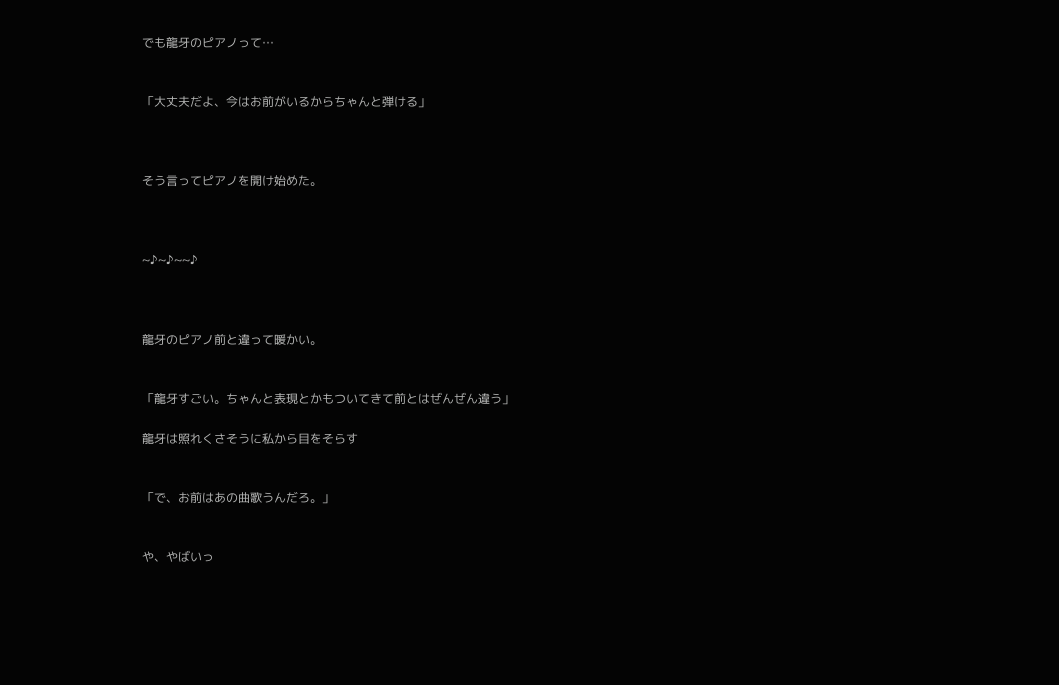でも龍牙のピアノって…


「大丈夫だよ、今はお前がいるからちゃんと弾ける」



そう言ってピアノを開け始めた。



~♪~♪~~♪



龍牙のピアノ前と違って暖かい。


「龍牙すごい。ちゃんと表現とかもついてきて前とはぜんぜん違う」

龍牙は照れくさそうに私から目をそらす


「で、お前はあの曲歌うんだろ。」


や、やばいっ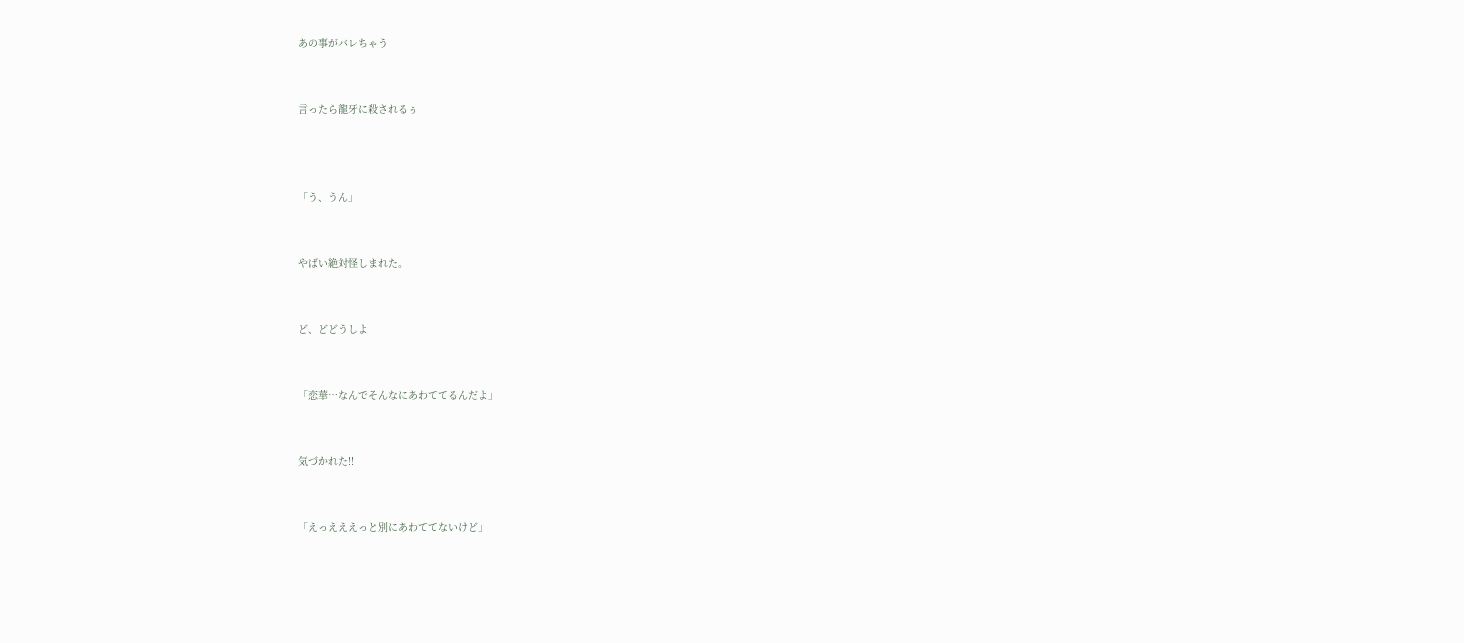あの事がバレちゃう


言ったら龍牙に殺されるぅ



「う、うん」


やばい絶対怪しまれた。


ど、どどうしよ


「恋華…なんでそんなにあわててるんだよ」


気づかれた!!


「えっえええっと別にあわててないけど」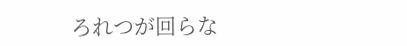ろれつが回らな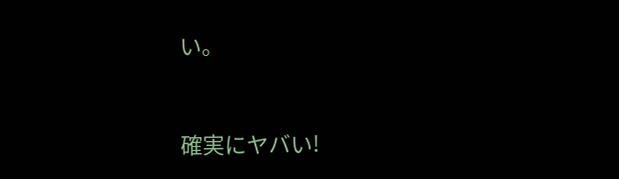い。


確実にヤバい!